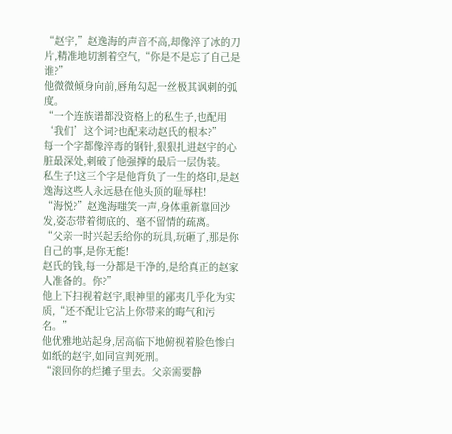“赵宇,”赵逸海的声音不高,却像淬了冰的刀片,精准地切割着空气,“你是不是忘了自己是谁?”
他微微倾身向前,唇角勾起一丝极其讽刺的弧度。
“一个连族谱都没资格上的私生子,也配用‘我们’这个词?也配来动赵氏的根本?”
每一个字都像淬毒的钢针,狠狠扎进赵宇的心脏最深处,刺破了他强撑的最后一层伪装。
私生子!这三个字是他背负了一生的烙印,是赵逸海这些人永远悬在他头顶的耻辱柱!
“海悦?”赵逸海嗤笑一声,身体重新靠回沙发,姿态带着彻底的、毫不留情的疏离。
“父亲一时兴起丢给你的玩具,玩砸了,那是你自己的事,是你无能!
赵氏的钱,每一分都是干净的,是给真正的赵家人准备的。你?”
他上下扫视着赵宇,眼神里的鄙夷几乎化为实质,“还不配让它沾上你带来的晦气和污名。”
他优雅地站起身,居高临下地俯视着脸色惨白如纸的赵宇,如同宣判死刑。
“滚回你的烂摊子里去。父亲需要静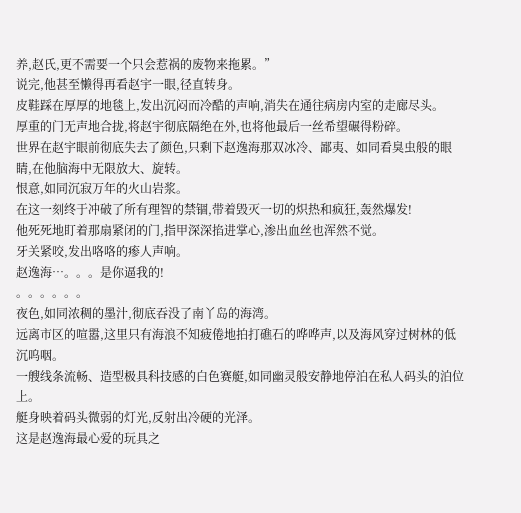养,赵氏,更不需要一个只会惹祸的废物来拖累。”
说完,他甚至懒得再看赵宇一眼,径直转身。
皮鞋踩在厚厚的地毯上,发出沉闷而冷酷的声响,消失在通往病房内室的走廊尽头。
厚重的门无声地合拢,将赵宇彻底隔绝在外,也将他最后一丝希望碾得粉碎。
世界在赵宇眼前彻底失去了颜色,只剩下赵逸海那双冰冷、鄙夷、如同看臭虫般的眼睛,在他脑海中无限放大、旋转。
恨意,如同沉寂万年的火山岩浆。
在这一刻终于冲破了所有理智的禁锢,带着毁灭一切的炽热和疯狂,轰然爆发!
他死死地盯着那扇紧闭的门,指甲深深掐进掌心,渗出血丝也浑然不觉。
牙关紧咬,发出咯咯的瘆人声响。
赵逸海…。。。是你逼我的!
。。。。。。
夜色,如同浓稠的墨汁,彻底吞没了南丫岛的海湾。
远离市区的喧嚣,这里只有海浪不知疲倦地拍打礁石的哗哗声,以及海风穿过树林的低沉呜咽。
一艘线条流畅、造型极具科技感的白色赛艇,如同幽灵般安静地停泊在私人码头的泊位上。
艇身映着码头微弱的灯光,反射出冷硬的光泽。
这是赵逸海最心爱的玩具之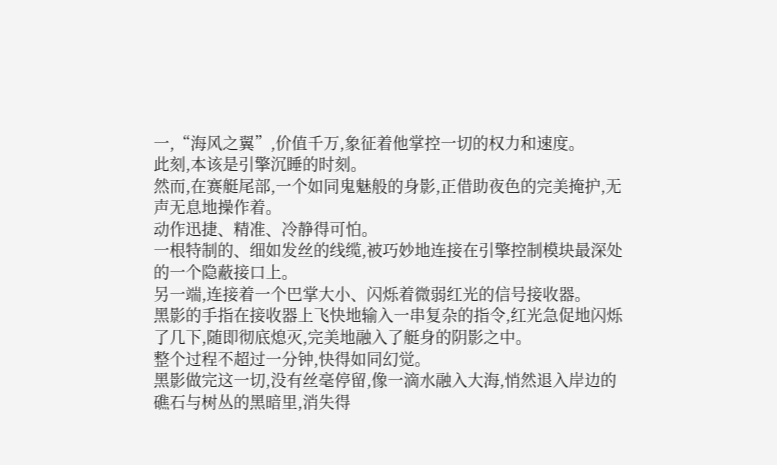一,“海风之翼”,价值千万,象征着他掌控一切的权力和速度。
此刻,本该是引擎沉睡的时刻。
然而,在赛艇尾部,一个如同鬼魅般的身影,正借助夜色的完美掩护,无声无息地操作着。
动作迅捷、精准、冷静得可怕。
一根特制的、细如发丝的线缆,被巧妙地连接在引擎控制模块最深处的一个隐蔽接口上。
另一端,连接着一个巴掌大小、闪烁着微弱红光的信号接收器。
黑影的手指在接收器上飞快地输入一串复杂的指令,红光急促地闪烁了几下,随即彻底熄灭,完美地融入了艇身的阴影之中。
整个过程不超过一分钟,快得如同幻觉。
黑影做完这一切,没有丝毫停留,像一滴水融入大海,悄然退入岸边的礁石与树丛的黑暗里,消失得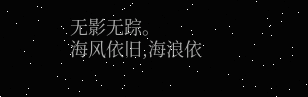无影无踪。
海风依旧,海浪依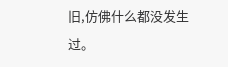旧,仿佛什么都没发生过。